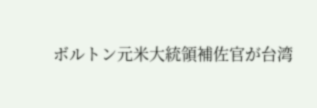ボルトン元米大統領補佐官が台湾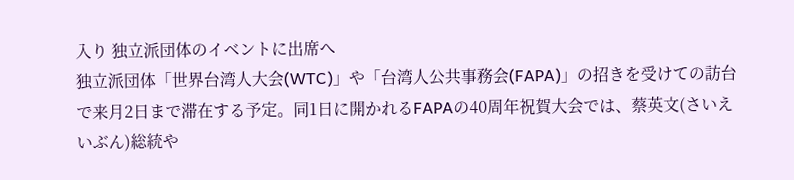入り 独立派団体のイベントに出席へ
独立派団体「世界台湾人大会(WTC)」や「台湾人公共事務会(FAPA)」の招きを受けての訪台で来月2日まで滞在する予定。同1日に開かれるFAPAの40周年祝賀大会では、蔡英文(さいえいぶん)総統や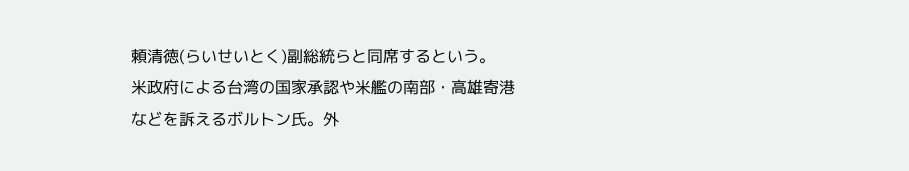頼清徳(らいせいとく)副総統らと同席するという。
米政府による台湾の国家承認や米艦の南部・高雄寄港などを訴えるボルトン氏。外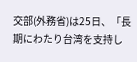交部(外務省)は25日、「長期にわたり台湾を支持し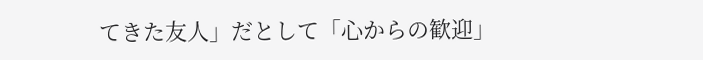てきた友人」だとして「心からの歓迎」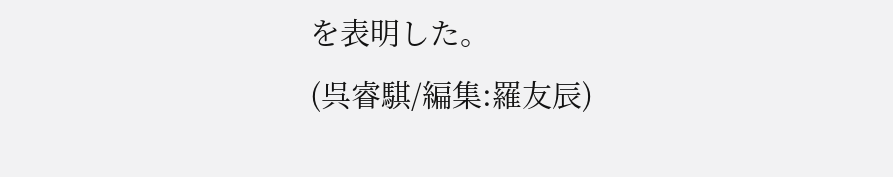を表明した。
(呉睿騏/編集:羅友辰)